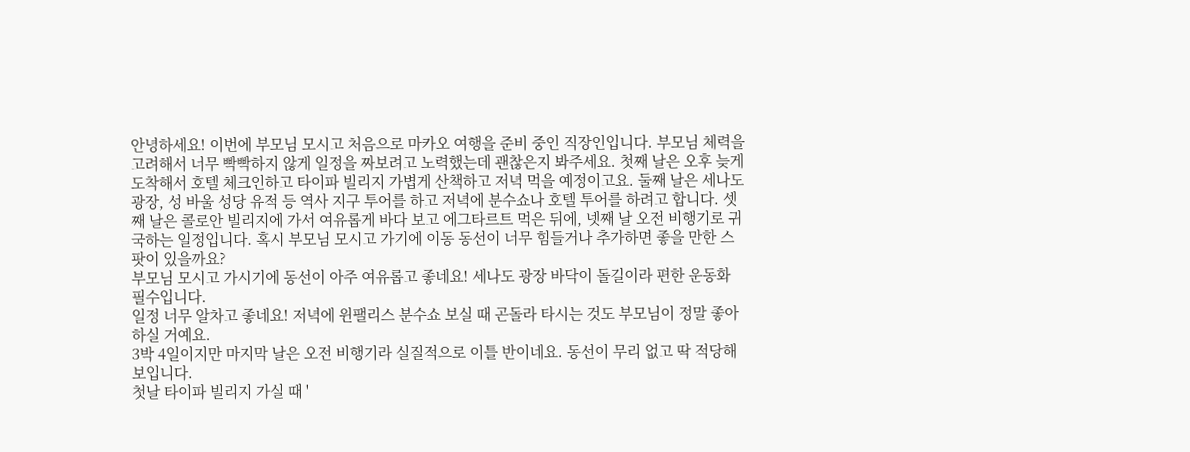안녕하세요! 이번에 부모님 모시고 처음으로 마카오 여행을 준비 중인 직장인입니다. 부모님 체력을 고려해서 너무 빡빡하지 않게 일정을 짜보려고 노력했는데 괜찮은지 봐주세요. 첫째 날은 오후 늦게 도착해서 호텔 체크인하고 타이파 빌리지 가볍게 산책하고 저녁 먹을 예정이고요. 둘째 날은 세나도 광장, 성 바울 성당 유적 등 역사 지구 투어를 하고 저녁에 분수쇼나 호텔 투어를 하려고 합니다. 셋째 날은 콜로안 빌리지에 가서 여유롭게 바다 보고 에그타르트 먹은 뒤에, 넷째 날 오전 비행기로 귀국하는 일정입니다. 혹시 부모님 모시고 가기에 이동 동선이 너무 힘들거나 추가하면 좋을 만한 스팟이 있을까요?
부모님 모시고 가시기에 동선이 아주 여유롭고 좋네요! 세나도 광장 바닥이 돌길이라 편한 운동화 필수입니다.
일정 너무 알차고 좋네요! 저녁에 윈팰리스 분수쇼 보실 때 곤돌라 타시는 것도 부모님이 정말 좋아하실 거예요.
3박 4일이지만 마지막 날은 오전 비행기라 실질적으로 이틀 반이네요. 동선이 무리 없고 딱 적당해 보입니다.
첫날 타이파 빌리지 가실 때 '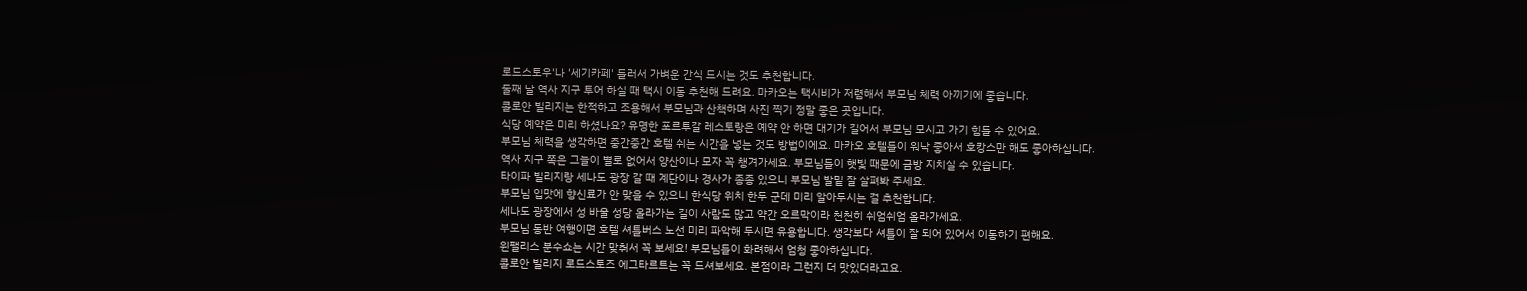로드스토우'나 '세기카페' 들러서 가벼운 간식 드시는 것도 추천합니다.
둘째 날 역사 지구 투어 하실 때 택시 이동 추천해 드려요. 마카오는 택시비가 저렴해서 부모님 체력 아끼기에 좋습니다.
콜로안 빌리지는 한적하고 조용해서 부모님과 산책하며 사진 찍기 정말 좋은 곳입니다.
식당 예약은 미리 하셨나요? 유명한 포르투갈 레스토랑은 예약 안 하면 대기가 길어서 부모님 모시고 가기 힘들 수 있어요.
부모님 체력을 생각하면 중간중간 호텔 쉬는 시간을 넣는 것도 방법이에요. 마카오 호텔들이 워낙 좋아서 호캉스만 해도 좋아하십니다.
역사 지구 쪽은 그늘이 별로 없어서 양산이나 모자 꼭 챙겨가세요. 부모님들이 햇빛 때문에 금방 지치실 수 있습니다.
타이파 빌리지랑 세나도 광장 갈 때 계단이나 경사가 종종 있으니 부모님 발밑 잘 살펴봐 주세요.
부모님 입맛에 향신료가 안 맞을 수 있으니 한식당 위치 한두 군데 미리 알아두시는 걸 추천합니다.
세나도 광장에서 성 바울 성당 올라가는 길이 사람도 많고 약간 오르막이라 천천히 쉬엄쉬엄 올라가세요.
부모님 동반 여행이면 호텔 셔틀버스 노선 미리 파악해 두시면 유용합니다. 생각보다 셔틀이 잘 되어 있어서 이동하기 편해요.
윈팰리스 분수쇼는 시간 맞춰서 꼭 보세요! 부모님들이 화려해서 엄청 좋아하십니다.
콜로안 빌리지 로드스토즈 에그타르트는 꼭 드셔보세요. 본점이라 그런지 더 맛있더라고요.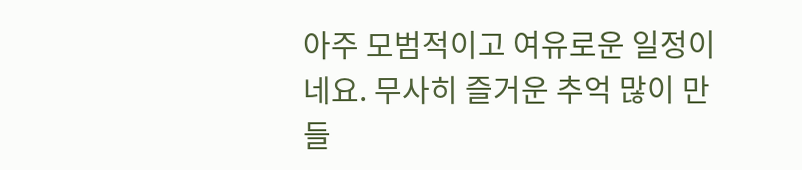아주 모범적이고 여유로운 일정이네요. 무사히 즐거운 추억 많이 만들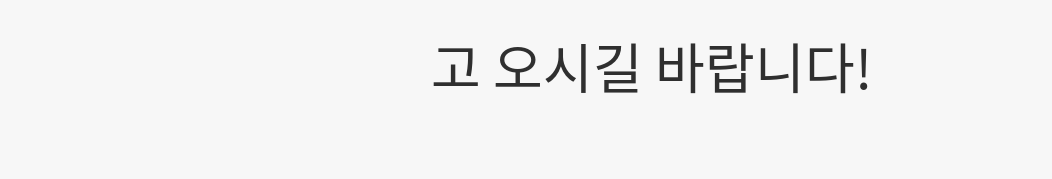고 오시길 바랍니다!